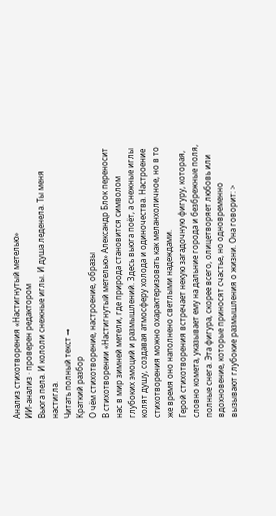Анализ стихотворения «Настигнутый метелью»
ИИ-анализ · проверен редактором
Вьюга пела. И кололи снежные иглы. И душа леденела. Ты меня настигла.
Читать полный текст →
Краткий разбор
О чём стихотворение, настроение, образы
В стихотворении «Настигнутый метелью» Александр Блок переносит нас в мир зимней метели, где природа становится символом глубоких эмоций и размышлений. Здесь вьюга поёт, а снежные иглы колят душу, создавая атмосферу холода и одиночества. Настроение стихотворения можно охарактеризовать как меланхоличное, но в то же время оно наполнено светлыми надеждами.
Герой стихотворения встречает некую загадочную фигуру, которая, словно комета, указывает ему на дальние города и безбрежные поля, полные снега. Эта фигура, скорее всего, олицетворяет любовь или вдохновение, которые приносят счастье, но одновременно вызывают глубокие размышления о жизни. Она говорит: >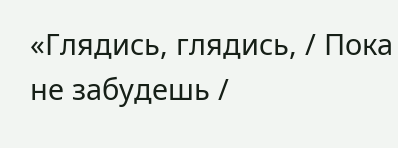«Глядись, глядись, / Пока не забудешь /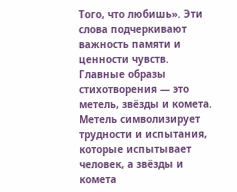Того, что любишь». Эти слова подчеркивают важность памяти и ценности чувств.
Главные образы стихотворения — это метель, звёзды и комета. Метель символизирует трудности и испытания, которые испытывает человек, а звёзды и комета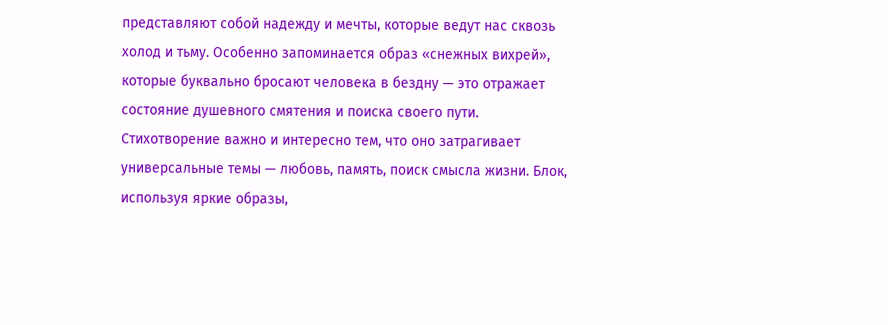представляют собой надежду и мечты, которые ведут нас сквозь холод и тьму. Особенно запоминается образ «снежных вихрей», которые буквально бросают человека в бездну — это отражает состояние душевного смятения и поиска своего пути.
Стихотворение важно и интересно тем, что оно затрагивает универсальные темы — любовь, память, поиск смысла жизни. Блок, используя яркие образы,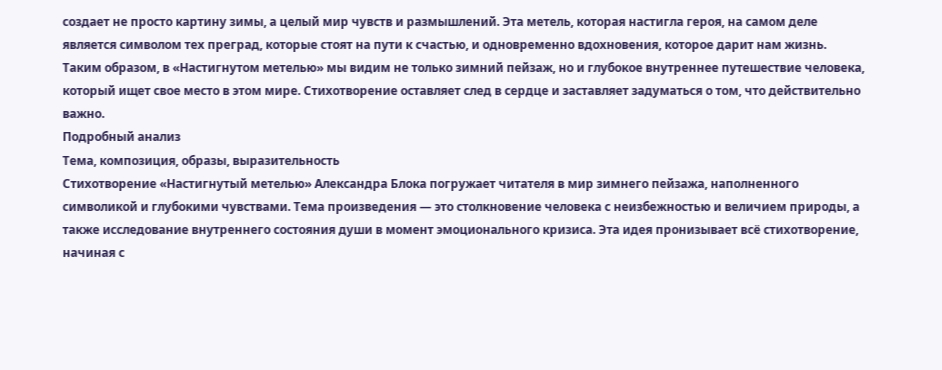создает не просто картину зимы, а целый мир чувств и размышлений. Эта метель, которая настигла героя, на самом деле является символом тех преград, которые стоят на пути к счастью, и одновременно вдохновения, которое дарит нам жизнь.
Таким образом, в «Настигнутом метелью» мы видим не только зимний пейзаж, но и глубокое внутреннее путешествие человека, который ищет свое место в этом мире. Стихотворение оставляет след в сердце и заставляет задуматься о том, что действительно важно.
Подробный анализ
Тема, композиция, образы, выразительность
Стихотворение «Настигнутый метелью» Александра Блока погружает читателя в мир зимнего пейзажа, наполненного символикой и глубокими чувствами. Тема произведения — это столкновение человека с неизбежностью и величием природы, а также исследование внутреннего состояния души в момент эмоционального кризиса. Эта идея пронизывает всё стихотворение, начиная с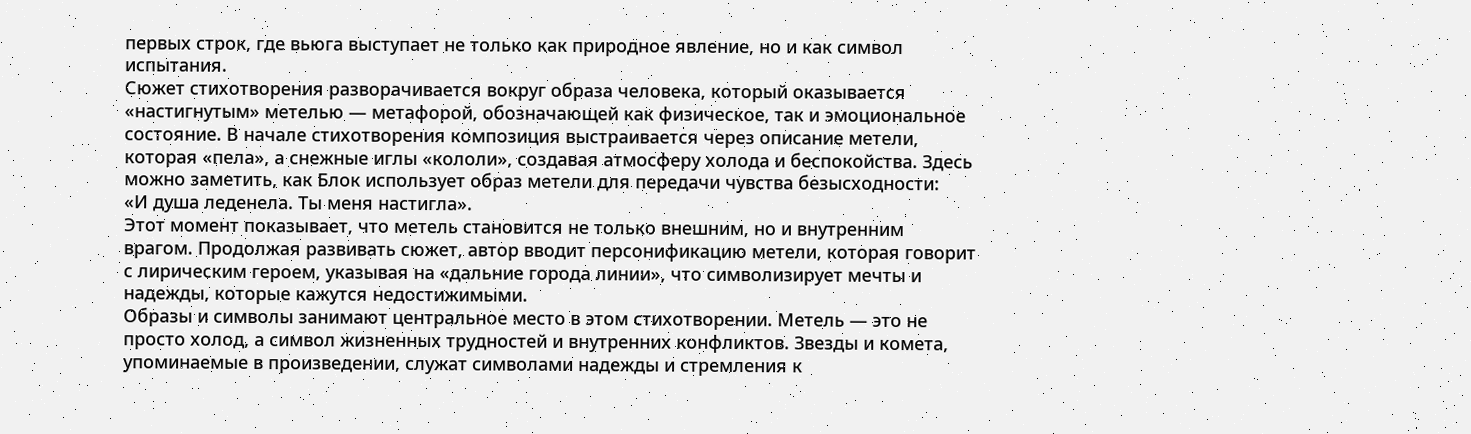первых строк, где вьюга выступает не только как природное явление, но и как символ испытания.
Сюжет стихотворения разворачивается вокруг образа человека, который оказывается «настигнутым» метелью — метафорой, обозначающей как физическое, так и эмоциональное состояние. В начале стихотворения композиция выстраивается через описание метели, которая «пела», а снежные иглы «кололи», создавая атмосферу холода и беспокойства. Здесь можно заметить, как Блок использует образ метели для передачи чувства безысходности:
«И душа леденела. Ты меня настигла».
Этот момент показывает, что метель становится не только внешним, но и внутренним врагом. Продолжая развивать сюжет, автор вводит персонификацию метели, которая говорит с лирическим героем, указывая на «дальние города линии», что символизирует мечты и надежды, которые кажутся недостижимыми.
Образы и символы занимают центральное место в этом стихотворении. Метель — это не просто холод, а символ жизненных трудностей и внутренних конфликтов. Звезды и комета, упоминаемые в произведении, служат символами надежды и стремления к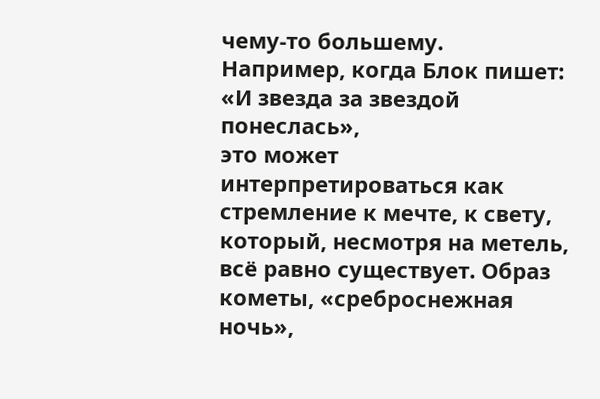чему-то большему. Например, когда Блок пишет:
«И звезда за звездой понеслась»,
это может интерпретироваться как стремление к мечте, к свету, который, несмотря на метель, всё равно существует. Образ кометы, «среброснежная ночь»,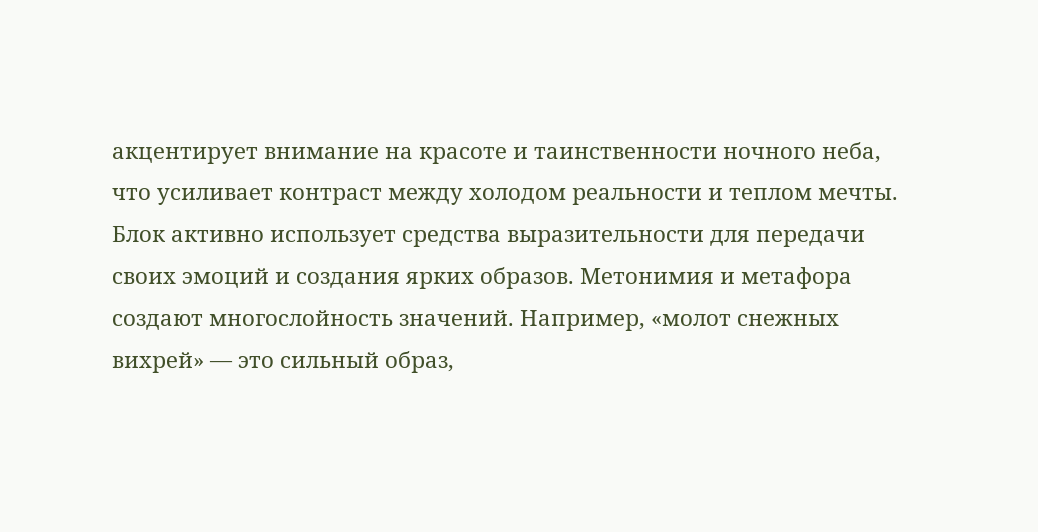акцентирует внимание на красоте и таинственности ночного неба, что усиливает контраст между холодом реальности и теплом мечты.
Блок активно использует средства выразительности для передачи своих эмоций и создания ярких образов. Метонимия и метафора создают многослойность значений. Например, «молот снежных вихрей» — это сильный образ,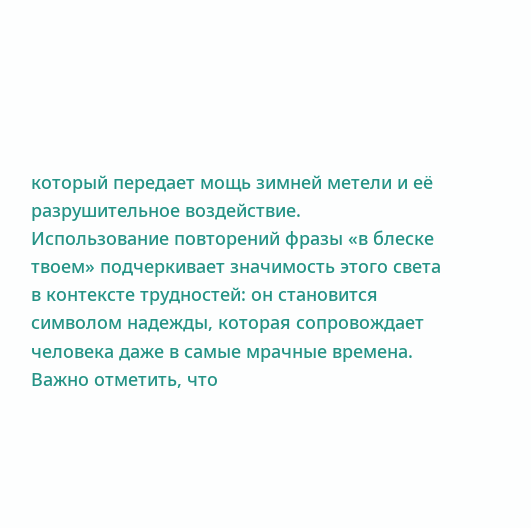который передает мощь зимней метели и её разрушительное воздействие. Использование повторений фразы «в блеске твоем» подчеркивает значимость этого света в контексте трудностей: он становится символом надежды, которая сопровождает человека даже в самые мрачные времена.
Важно отметить, что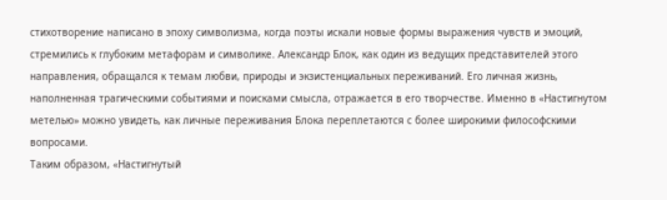стихотворение написано в эпоху символизма, когда поэты искали новые формы выражения чувств и эмоций, стремились к глубоким метафорам и символике. Александр Блок, как один из ведущих представителей этого направления, обращался к темам любви, природы и экзистенциальных переживаний. Его личная жизнь, наполненная трагическими событиями и поисками смысла, отражается в его творчестве. Именно в «Настигнутом метелью» можно увидеть, как личные переживания Блока переплетаются с более широкими философскими вопросами.
Таким образом, «Настигнутый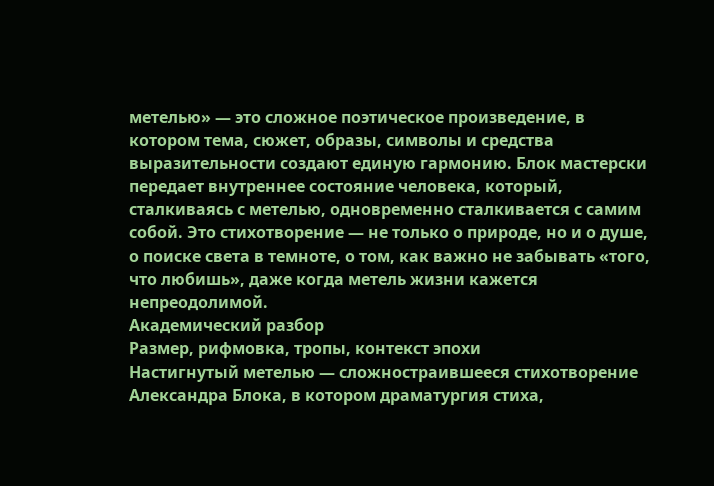метелью» — это сложное поэтическое произведение, в котором тема, сюжет, образы, символы и средства выразительности создают единую гармонию. Блок мастерски передает внутреннее состояние человека, который, сталкиваясь с метелью, одновременно сталкивается с самим собой. Это стихотворение — не только о природе, но и о душе, о поиске света в темноте, о том, как важно не забывать «того, что любишь», даже когда метель жизни кажется непреодолимой.
Академический разбор
Размер, рифмовка, тропы, контекст эпохи
Настигнутый метелью — сложностраившееся стихотворение Александра Блока, в котором драматургия стиха,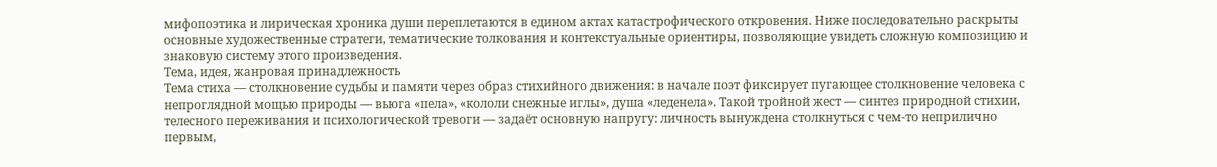мифопоэтика и лирическая хроника души переплетаются в едином актах катастрофического откровения. Ниже последовательно раскрыты основные художественные стратеги, тематические толкования и контекстуальные ориентиры, позволяющие увидеть сложную композицию и знаковую систему этого произведения.
Тема, идея, жанровая принадлежность
Тема стиха — столкновение судьбы и памяти через образ стихийного движения: в начале поэт фиксирует пугающее столкновение человека с непроглядной мощью природы — вьюга «пела», «кололи снежные иглы», душа «леденела». Такой тройной жест — синтез природной стихии, телесного переживания и психологической тревоги — задаёт основную напругу: личность вынуждена столкнуться с чем-то неприлично первым,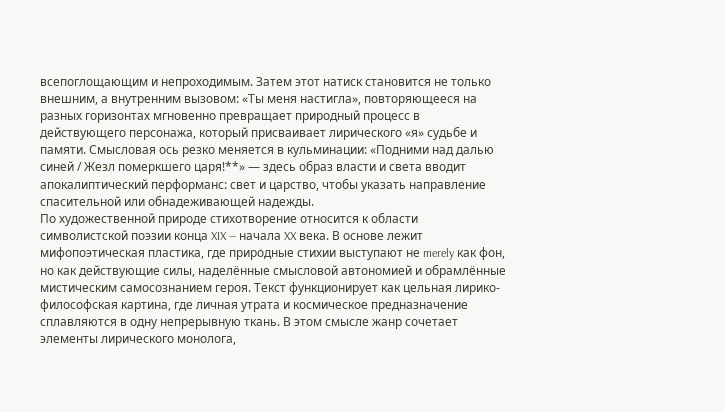всепоглощающим и непроходимым. Затем этот натиск становится не только внешним, а внутренним вызовом: «Ты меня настигла», повторяющееся на разных горизонтах мгновенно превращает природный процесс в действующего персонажа, который присваивает лирического «я» судьбе и памяти. Смысловая ось резко меняется в кульминации: «Подними над далью синей / Жезл померкшего царя!**» — здесь образ власти и света вводит апокалиптический перформанс: свет и царство, чтобы указать направление спасительной или обнадеживающей надежды.
По художественной природе стихотворение относится к области символистской поэзии конца XIX — начала XX века. В основе лежит мифопоэтическая пластика, где природные стихии выступают не merely как фон, но как действующие силы, наделённые смысловой автономией и обрамлённые мистическим самосознанием героя. Текст функционирует как цельная лирико-философская картина, где личная утрата и космическое предназначение сплавляются в одну непрерывную ткань. В этом смысле жанр сочетает элементы лирического монолога,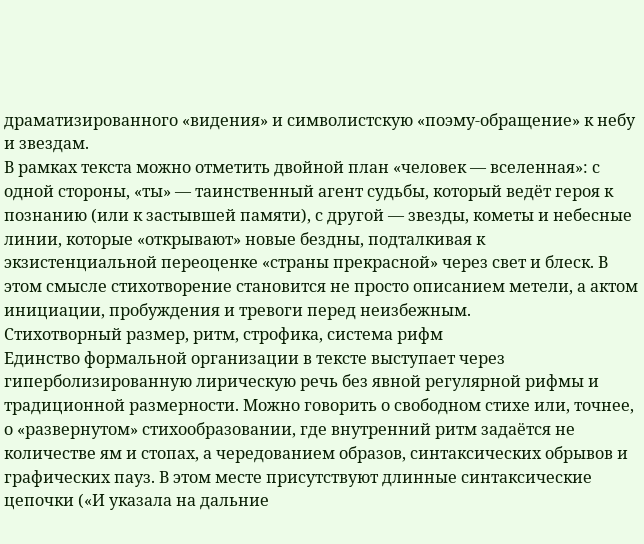драматизированного «видения» и символистскую «поэму-обращение» к небу и звездам.
В рамках текста можно отметить двойной план «человек — вселенная»: с одной стороны, «ты» — таинственный агент судьбы, который ведёт героя к познанию (или к застывшей памяти), с другой — звезды, кометы и небесные линии, которые «открывают» новые бездны, подталкивая к экзистенциальной переоценке «страны прекрасной» через свет и блеск. В этом смысле стихотворение становится не просто описанием метели, а актом инициации, пробуждения и тревоги перед неизбежным.
Стихотворный размер, ритм, строфика, система рифм
Единство формальной организации в тексте выступает через гиперболизированную лирическую речь без явной регулярной рифмы и традиционной размерности. Можно говорить о свободном стихе или, точнее, о «развернутом» стихообразовании, где внутренний ритм задаётся не количестве ям и стопах, а чередованием образов, синтаксических обрывов и графических пауз. В этом месте присутствуют длинные синтаксические цепочки («И указала на дальние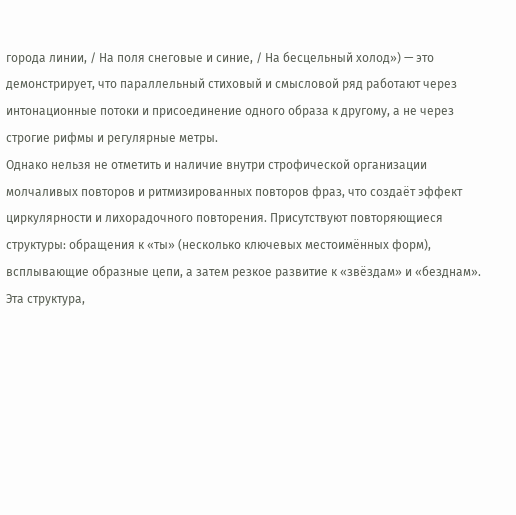города линии, / На поля снеговые и синие, / На бесцельный холод») — это демонстрирует, что параллельный стиховый и смысловой ряд работают через интонационные потоки и присоединение одного образа к другому, а не через строгие рифмы и регулярные метры.
Однако нельзя не отметить и наличие внутри строфической организации молчаливых повторов и ритмизированных повторов фраз, что создаёт эффект циркулярности и лихорадочного повторения. Присутствуют повторяющиеся структуры: обращения к «ты» (несколько ключевых местоимённых форм), всплывающие образные цепи, а затем резкое развитие к «звёздам» и «безднам». Эта структура,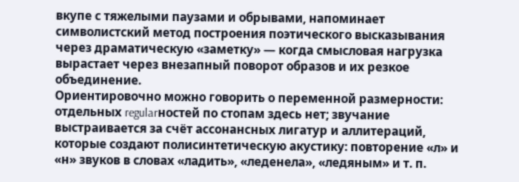вкупе с тяжелыми паузами и обрывами, напоминает символистский метод построения поэтического высказывания через драматическую «заметку» — когда смысловая нагрузка вырастает через внезапный поворот образов и их резкое объединение.
Ориентировочно можно говорить о переменной размерности: отдельных regularностей по стопам здесь нет; звучание выстраивается за счёт ассонансных лигатур и аллитераций, которые создают полисинтетическую акустику: повторение «л» и «н» звуков в словах «ладить», «леденела», «ледяным» и т. п.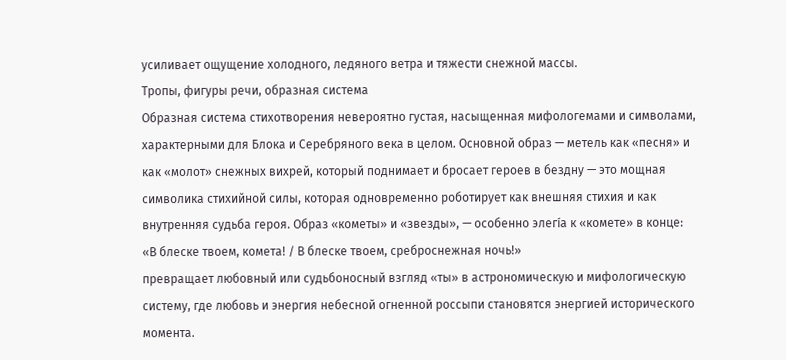усиливает ощущение холодного, ледяного ветра и тяжести снежной массы.
Тропы, фигуры речи, образная система
Образная система стихотворения невероятно густая, насыщенная мифологемами и символами, характерными для Блока и Серебряного века в целом. Основной образ — метель как «песня» и как «молот» снежных вихрей, который поднимает и бросает героев в бездну — это мощная символика стихийной силы, которая одновременно роботирует как внешняя стихия и как внутренняя судьба героя. Образ «кометы» и «звезды», — особенно элегía к «комете» в конце:
«В блеске твоем, комета! / В блеске твоем, среброснежная ночь!»
превращает любовный или судьбоносный взгляд «ты» в астрономическую и мифологическую систему, где любовь и энергия небесной огненной россыпи становятся энергией исторического момента.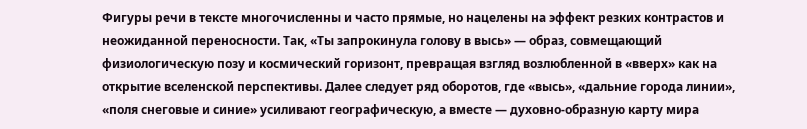Фигуры речи в тексте многочисленны и часто прямые, но нацелены на эффект резких контрастов и неожиданной переносности. Так, «Ты запрокинула голову в высь» — образ, совмещающий физиологическую позу и космический горизонт, превращая взгляд возлюбленной в «вверх» как на открытие вселенской перспективы. Далее следует ряд оборотов, где «высь», «дальние города линии», «поля снеговые и синие» усиливают географическую, а вместе — духовно-образную карту мира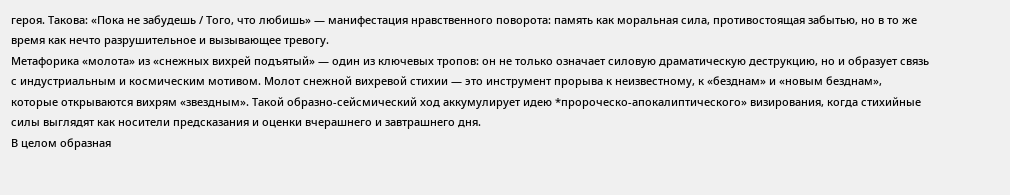героя. Такова: «Пока не забудешь / Того, что любишь» — манифестация нравственного поворота: память как моральная сила, противостоящая забытью, но в то же время как нечто разрушительное и вызывающее тревогу.
Метафорика «молота» из «снежных вихрей подъятый» — один из ключевых тропов: он не только означает силовую драматическую деструкцию, но и образует связь с индустриальным и космическим мотивом. Молот снежной вихревой стихии — это инструмент прорыва к неизвестному, к «безднам» и «новым безднам», которые открываются вихрям «звездным». Такой образно-сейсмический ход аккумулирует идею *пророческо-апокалиптического» визирования, когда стихийные силы выглядят как носители предсказания и оценки вчерашнего и завтрашнего дня.
В целом образная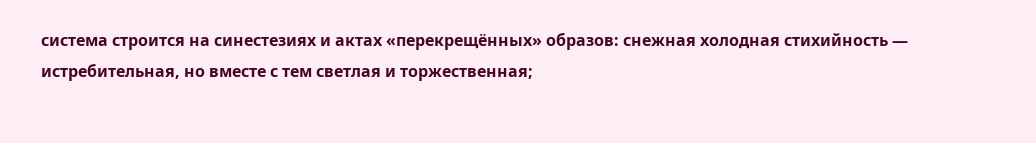система строится на синестезиях и актах «перекрещённых» образов: снежная холодная стихийность — истребительная, но вместе с тем светлая и торжественная;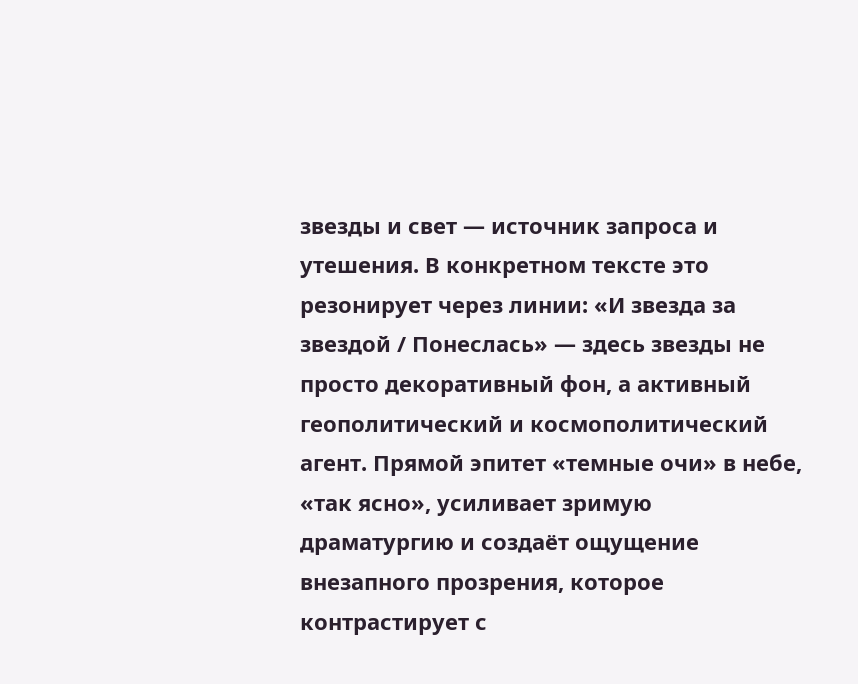звезды и свет — источник запроса и утешения. В конкретном тексте это резонирует через линии: «И звезда за звездой / Понеслась» — здесь звезды не просто декоративный фон, а активный геополитический и космополитический агент. Прямой эпитет «темные очи» в небе, «так ясно», усиливает зримую драматургию и создаёт ощущение внезапного прозрения, которое контрастирует с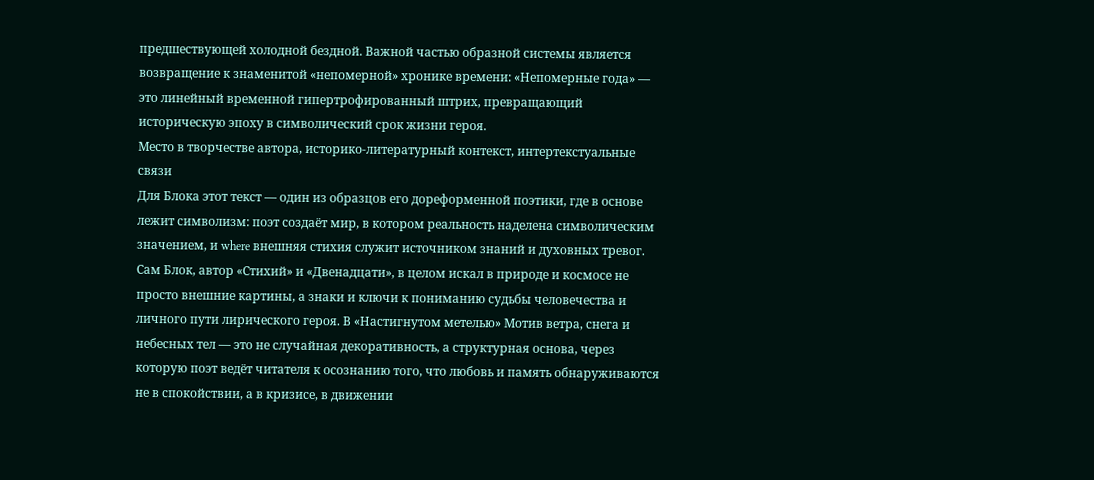предшествующей холодной бездной. Важной частью образной системы является возвращение к знаменитой «непомерной» хронике времени: «Непомерные года» — это линейный временной гипертрофированный штрих, превращающий историческую эпоху в символический срок жизни героя.
Место в творчестве автора, историко-литературный контекст, интертекстуальные связи
Для Блока этот текст — один из образцов его дореформенной поэтики, где в основе лежит символизм: поэт создаёт мир, в котором реальность наделена символическим значением, и where внешняя стихия служит источником знаний и духовных тревог. Сам Блок, автор «Стихий» и «Двенадцати», в целом искал в природе и космосе не просто внешние картины, а знаки и ключи к пониманию судьбы человечества и личного пути лирического героя. В «Настигнутом метелью» Мотив ветра, снега и небесных тел — это не случайная декоративность, а структурная основа, через которую поэт ведёт читателя к осознанию того, что любовь и память обнаруживаются не в спокойствии, а в кризисе, в движении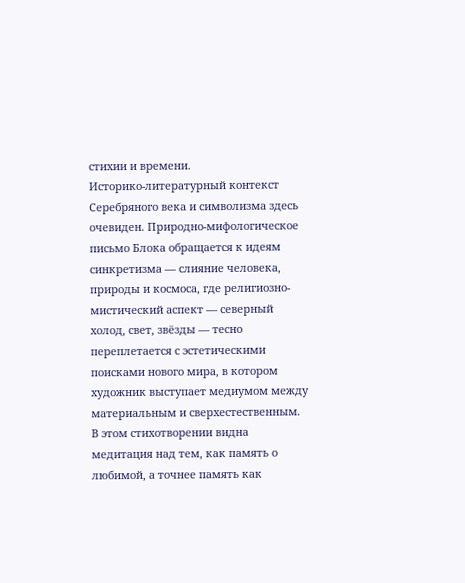стихии и времени.
Историко-литературный контекст Серебряного века и символизма здесь очевиден. Природно-мифологическое письмо Блока обращается к идеям синкретизма — слияние человека, природы и космоса, где религиозно-мистический аспект — северный холод, свет, звёзды — тесно переплетается с эстетическими поисками нового мира, в котором художник выступает медиумом между материальным и сверхестественным. В этом стихотворении видна медитация над тем, как память о любимой, а точнее память как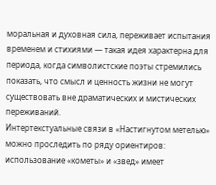моральная и духовная сила, переживает испытания временем и стихиями — такая идея характерна для периода, когда символистские поэты стремились показать, что смысл и ценность жизни не могут существовать вне драматических и мистических переживаний.
Интертекстуальные связи в «Настигнутом метелью» можно проследить по ряду ориентиров: использование «кометы» и «звед» имеет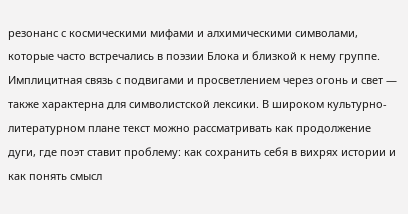резонанс с космическими мифами и алхимическими символами, которые часто встречались в поэзии Блока и близкой к нему группе. Имплицитная связь с подвигами и просветлением через огонь и свет — также характерна для символистской лексики. В широком культурно-литературном плане текст можно рассматривать как продолжение дуги, где поэт ставит проблему: как сохранить себя в вихрях истории и как понять смысл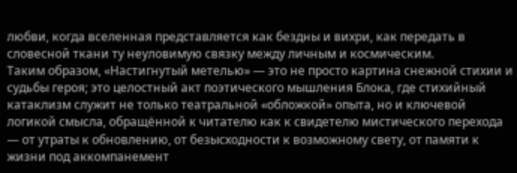любви, когда вселенная представляется как бездны и вихри, как передать в словесной ткани ту неуловимую связку между личным и космическим.
Таким образом, «Настигнутый метелью» — это не просто картина снежной стихии и судьбы героя; это целостный акт поэтического мышления Блока, где стихийный катаклизм служит не только театральной «обложкой» опыта, но и ключевой логикой смысла, обращённой к читателю как к свидетелю мистического перехода — от утраты к обновлению, от безысходности к возможному свету, от памяти к жизни под аккомпанемент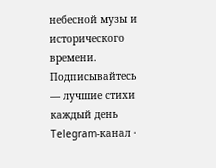небесной музы и исторического времени.
Подписывайтесь — лучшие стихи каждый день
Telegram-канал ·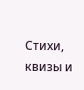Стихи, квизы и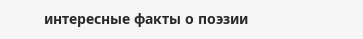интересные факты о поэзии